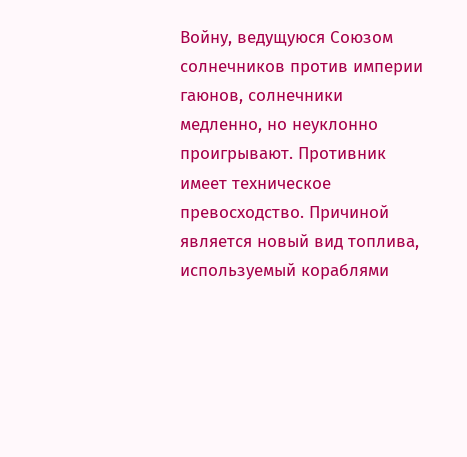Войну, ведущуюся Союзом солнечников против империи гаюнов, солнечники медленно, но неуклонно проигрывают. Противник имеет техническое превосходство. Причиной является новый вид топлива, используемый кораблями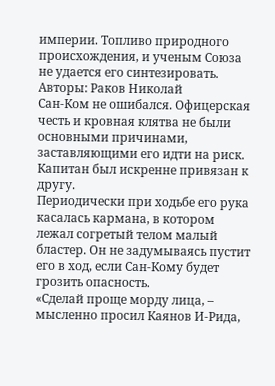империи. Топливо природного происхождения, и ученым Союза не удается его синтезировать.
Авторы: Раков Николай
Сан‑Ком не ошибался. Офицерская честь и кровная клятва не были основными причинами, заставляющими его идти на риск. Капитан был искренне привязан к другу.
Периодически при ходьбе его рука касалась кармана, в котором лежал согретый телом малый бластер. Он не задумываясь пустит его в ход, если Сан‑Кому будет грозить опасность.
«Сделай проще морду лица, – мысленно просил Каянов И‑Рида,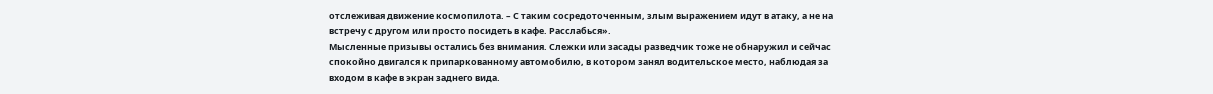отслеживая движение космопилота. – С таким сосредоточенным, злым выражением идут в атаку, а не на встречу с другом или просто посидеть в кафе. Расслабься».
Мысленные призывы остались без внимания. Слежки или засады разведчик тоже не обнаружил и сейчас спокойно двигался к припаркованному автомобилю, в котором занял водительское место, наблюдая за входом в кафе в экран заднего вида.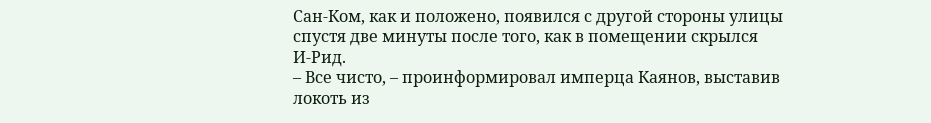Сан‑Ком, как и положено, появился с другой стороны улицы спустя две минуты после того, как в помещении скрылся И‑Рид.
– Все чисто, – проинформировал имперца Каянов, выставив локоть из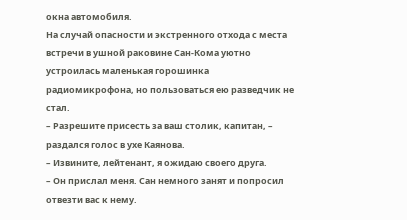окна автомобиля.
На случай опасности и экстренного отхода с места встречи в ушной раковине Сан‑Кома уютно устроилась маленькая горошинка радиомикрофона, но пользоваться ею разведчик не стал.
– Разрешите присесть за ваш столик, капитан, – раздался голос в ухе Каянова.
– Извините, лейтенант, я ожидаю своего друга.
– Он прислал меня. Сан немного занят и попросил отвезти вас к нему.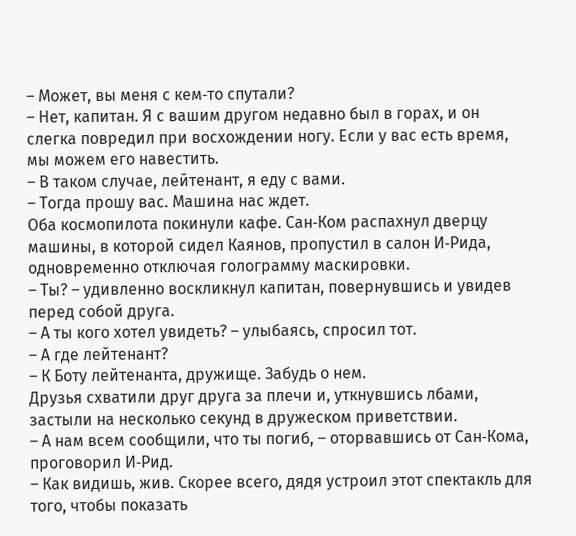– Может, вы меня с кем‑то спутали?
– Нет, капитан. Я с вашим другом недавно был в горах, и он слегка повредил при восхождении ногу. Если у вас есть время, мы можем его навестить.
– В таком случае, лейтенант, я еду с вами.
– Тогда прошу вас. Машина нас ждет.
Оба космопилота покинули кафе. Сан‑Ком распахнул дверцу машины, в которой сидел Каянов, пропустил в салон И‑Рида, одновременно отключая голограмму маскировки.
– Ты? – удивленно воскликнул капитан, повернувшись и увидев перед собой друга.
– А ты кого хотел увидеть? – улыбаясь, спросил тот.
– А где лейтенант?
– К Боту лейтенанта, дружище. Забудь о нем.
Друзья схватили друг друга за плечи и, уткнувшись лбами, застыли на несколько секунд в дружеском приветствии.
– А нам всем сообщили, что ты погиб, – оторвавшись от Сан‑Кома, проговорил И‑Рид.
– Как видишь, жив. Скорее всего, дядя устроил этот спектакль для того, чтобы показать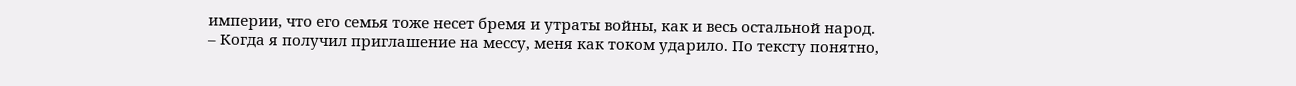империи, что его семья тоже несет бремя и утраты войны, как и весь остальной народ.
– Когда я получил приглашение на мессу, меня как током ударило. По тексту понятно,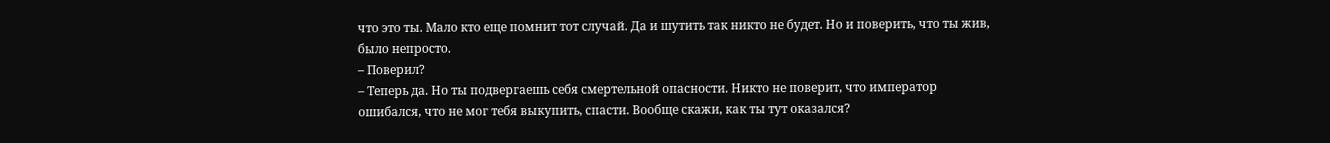что это ты. Мало кто еще помнит тот случай. Да и шутить так никто не будет. Но и поверить, что ты жив, было непросто.
– Поверил?
– Теперь да. Но ты подвергаешь себя смертельной опасности. Никто не поверит, что император ошибался, что не мог тебя выкупить, спасти. Вообще скажи, как ты тут оказался?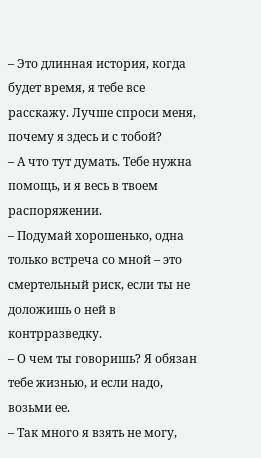– Это длинная история, когда будет время, я тебе все расскажу. Лучше спроси меня, почему я здесь и с тобой?
– А что тут думать. Тебе нужна помощь, и я весь в твоем распоряжении.
– Подумай хорошенько, одна только встреча со мной – это смертельный риск, если ты не доложишь о ней в контрразведку.
– О чем ты говоришь? Я обязан тебе жизнью, и если надо, возьми ее.
– Так много я взять не могу,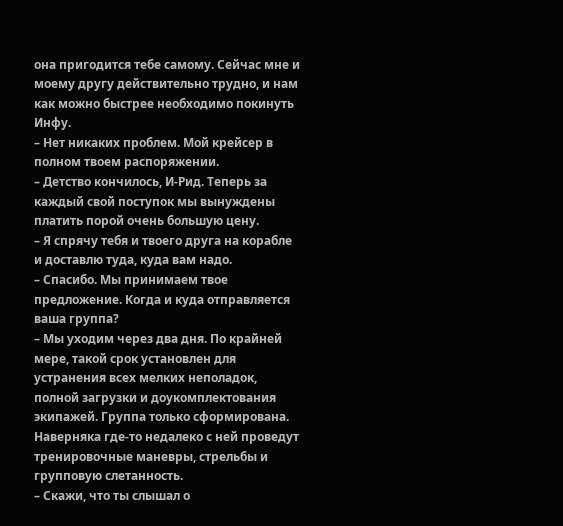она пригодится тебе самому. Сейчас мне и моему другу действительно трудно, и нам как можно быстрее необходимо покинуть Инфу.
– Нет никаких проблем. Мой крейсер в полном твоем распоряжении.
– Детство кончилось, И‑Рид. Теперь за каждый свой поступок мы вынуждены платить порой очень большую цену.
– Я спрячу тебя и твоего друга на корабле и доставлю туда, куда вам надо.
– Спасибо. Мы принимаем твое предложение. Когда и куда отправляется ваша группа?
– Мы уходим через два дня. По крайней мере, такой срок установлен для устранения всех мелких неполадок, полной загрузки и доукомплектования экипажей. Группа только сформирована. Наверняка где‑то недалеко с ней проведут тренировочные маневры, стрельбы и групповую слетанность.
– Скажи, что ты слышал о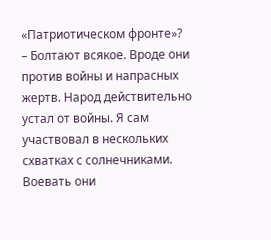«Патриотическом фронте»?
– Болтают всякое. Вроде они против войны и напрасных жертв. Народ действительно устал от войны. Я сам участвовал в нескольких схватках с солнечниками. Воевать они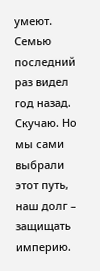умеют. Семью последний раз видел год назад. Скучаю. Но мы сами выбрали этот путь, наш долг – защищать империю.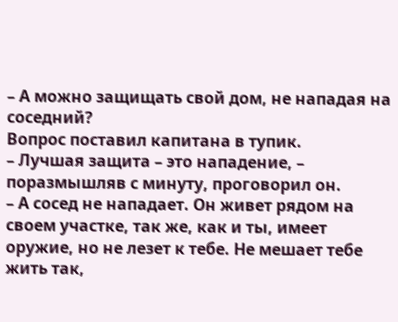– А можно защищать свой дом, не нападая на соседний?
Вопрос поставил капитана в тупик.
– Лучшая защита – это нападение, – поразмышляв с минуту, проговорил он.
– А сосед не нападает. Он живет рядом на своем участке, так же, как и ты, имеет оружие, но не лезет к тебе. Не мешает тебе жить так,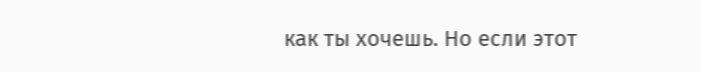как ты хочешь. Но если этот